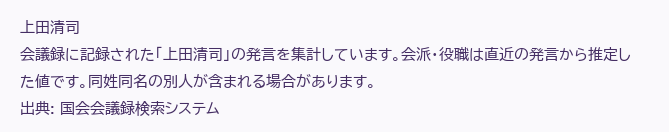上田清司
会議録に記録された「上田清司」の発言を集計しています。会派・役職は直近の発言から推定した値です。同姓同名の別人が含まれる場合があります。
出典: 国会会議録検索システム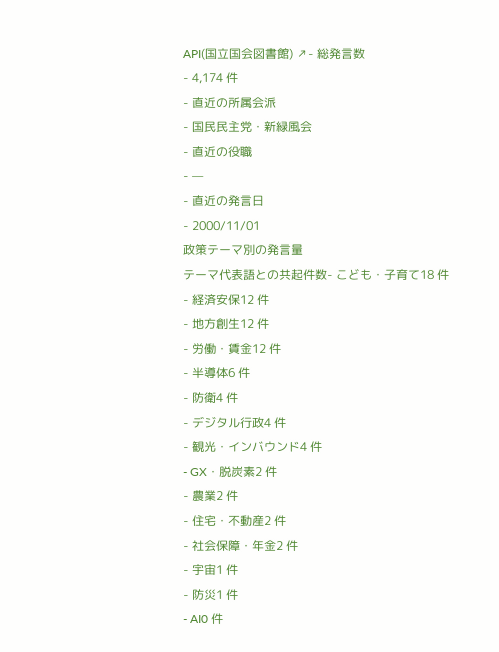API(国立国会図書館) ↗- 総発言数
- 4,174 件
- 直近の所属会派
- 国民民主党・新緑風会
- 直近の役職
- —
- 直近の発言日
- 2000/11/01
政策テーマ別の発言量
テーマ代表語との共起件数- こども・子育て18 件
- 経済安保12 件
- 地方創生12 件
- 労働・賃金12 件
- 半導体6 件
- 防衛4 件
- デジタル行政4 件
- 観光・インバウンド4 件
- GX・脱炭素2 件
- 農業2 件
- 住宅・不動産2 件
- 社会保障・年金2 件
- 宇宙1 件
- 防災1 件
- AI0 件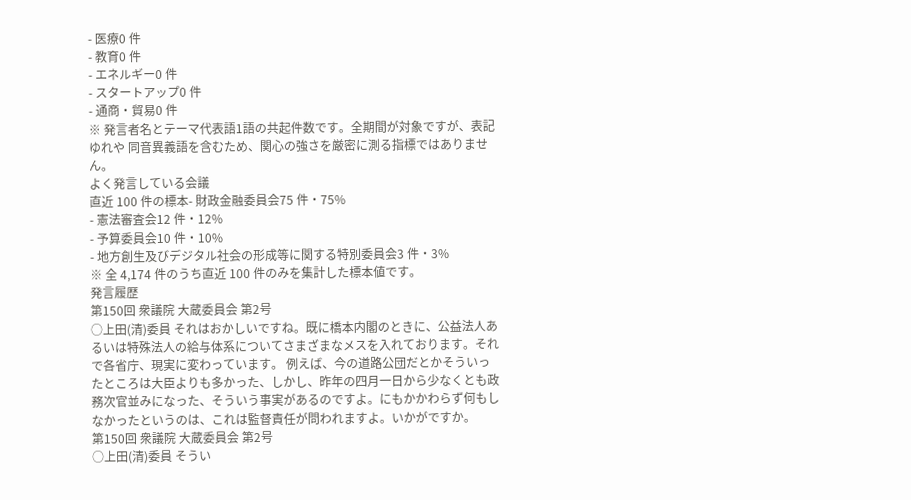- 医療0 件
- 教育0 件
- エネルギー0 件
- スタートアップ0 件
- 通商・貿易0 件
※ 発言者名とテーマ代表語1語の共起件数です。全期間が対象ですが、表記ゆれや 同音異義語を含むため、関心の強さを厳密に測る指標ではありません。
よく発言している会議
直近 100 件の標本- 財政金融委員会75 件・75%
- 憲法審査会12 件・12%
- 予算委員会10 件・10%
- 地方創生及びデジタル社会の形成等に関する特別委員会3 件・3%
※ 全 4,174 件のうち直近 100 件のみを集計した標本値です。
発言履歴
第150回 衆議院 大蔵委員会 第2号
○上田(清)委員 それはおかしいですね。既に橋本内閣のときに、公益法人あるいは特殊法人の給与体系についてさまざまなメスを入れております。それで各省庁、現実に変わっています。 例えば、今の道路公団だとかそういったところは大臣よりも多かった、しかし、昨年の四月一日から少なくとも政務次官並みになった、そういう事実があるのですよ。にもかかわらず何もしなかったというのは、これは監督責任が問われますよ。いかがですか。
第150回 衆議院 大蔵委員会 第2号
○上田(清)委員 そうい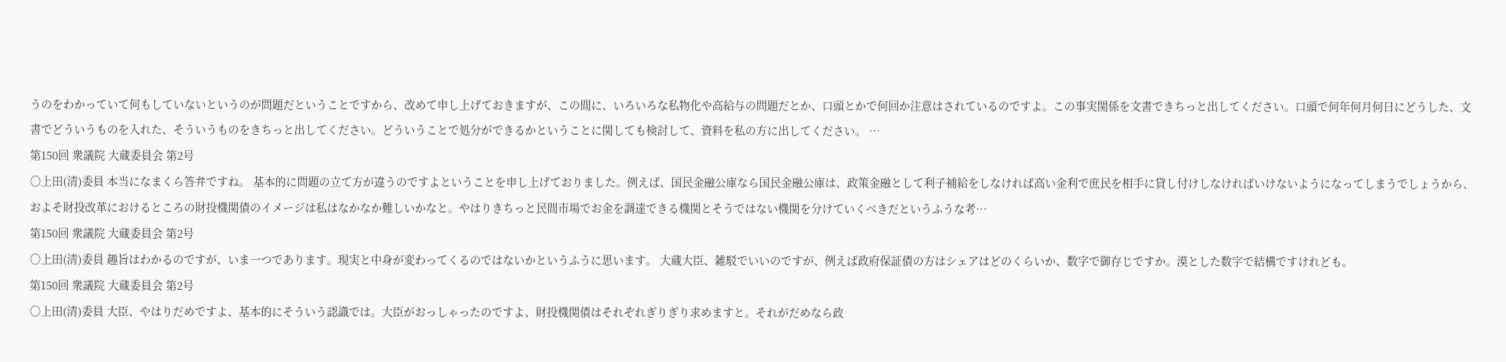うのをわかっていて何もしていないというのが問題だということですから、改めて申し上げておきますが、この間に、いろいろな私物化や高給与の問題だとか、口頭とかで何回か注意はされているのですよ。この事実関係を文書できちっと出してください。口頭で何年何月何日にどうした、文書でどういうものを入れた、そういうものをきちっと出してください。どういうことで処分ができるかということに関しても検討して、資料を私の方に出してください。 …
第150回 衆議院 大蔵委員会 第2号
○上田(清)委員 本当になまくら答弁ですね。 基本的に問題の立て方が違うのですよということを申し上げておりました。例えば、国民金融公庫なら国民金融公庫は、政策金融として利子補給をしなければ高い金利で庶民を相手に貸し付けしなければいけないようになってしまうでしょうから、およそ財投改革におけるところの財投機関債のイメージは私はなかなか難しいかなと。やはりきちっと民間市場でお金を調達できる機関とそうではない機関を分けていくべきだというふうな考…
第150回 衆議院 大蔵委員会 第2号
○上田(清)委員 趣旨はわかるのですが、いま一つであります。現実と中身が変わってくるのではないかというふうに思います。 大蔵大臣、雑駁でいいのですが、例えば政府保証債の方はシェアはどのくらいか、数字で御存じですか。漠とした数字で結構ですけれども。
第150回 衆議院 大蔵委員会 第2号
○上田(清)委員 大臣、やはりだめですよ、基本的にそういう認識では。大臣がおっしゃったのですよ、財投機関債はそれぞれぎりぎり求めますと。それがだめなら政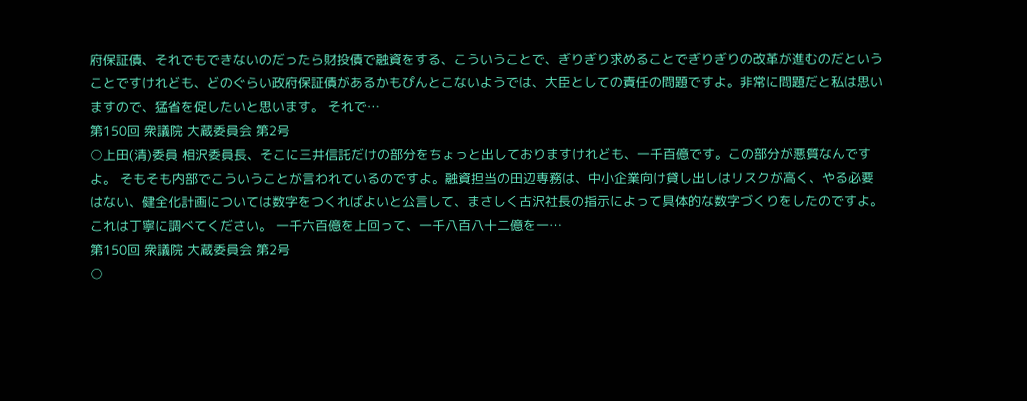府保証債、それでもできないのだったら財投債で融資をする、こういうことで、ぎりぎり求めることでぎりぎりの改革が進むのだということですけれども、どのぐらい政府保証債があるかもぴんとこないようでは、大臣としての責任の問題ですよ。非常に問題だと私は思いますので、猛省を促したいと思います。 それで…
第150回 衆議院 大蔵委員会 第2号
○上田(清)委員 相沢委員長、そこに三井信託だけの部分をちょっと出しておりますけれども、一千百億です。この部分が悪質なんですよ。 そもそも内部でこういうことが言われているのですよ。融資担当の田辺専務は、中小企業向け貸し出しはリスクが高く、やる必要はない、健全化計画については数字をつくればよいと公言して、まさしく古沢社長の指示によって具体的な数字づくりをしたのですよ。これは丁寧に調べてください。 一千六百億を上回って、一千八百八十二億を一…
第150回 衆議院 大蔵委員会 第2号
○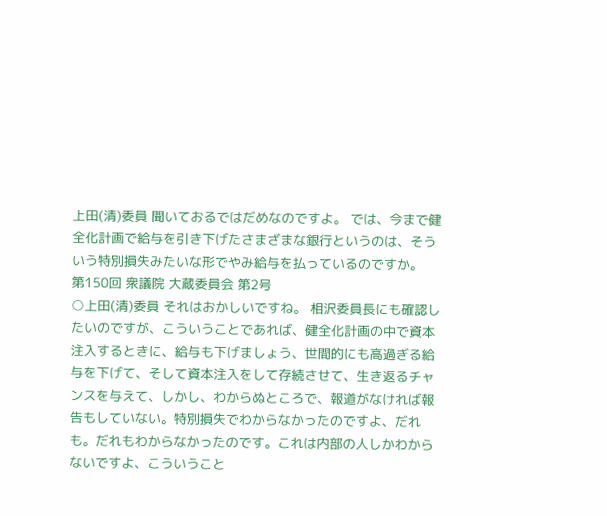上田(清)委員 聞いておるではだめなのですよ。 では、今まで健全化計画で給与を引き下げたさまざまな銀行というのは、そういう特別損失みたいな形でやみ給与を払っているのですか。
第150回 衆議院 大蔵委員会 第2号
○上田(清)委員 それはおかしいですね。 相沢委員長にも確認したいのですが、こういうことであれば、健全化計画の中で資本注入するときに、給与も下げましょう、世間的にも高過ぎる給与を下げて、そして資本注入をして存続させて、生き返るチャンスを与えて、しかし、わからぬところで、報道がなければ報告もしていない。特別損失でわからなかったのですよ、だれも。だれもわからなかったのです。これは内部の人しかわからないですよ、こういうこと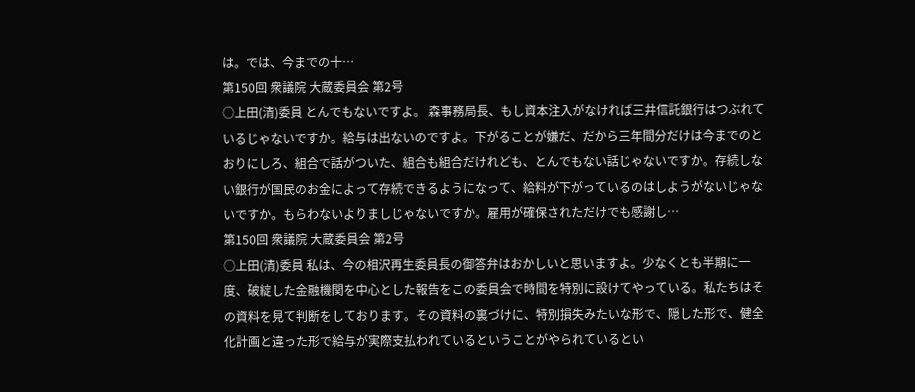は。では、今までの十…
第150回 衆議院 大蔵委員会 第2号
○上田(清)委員 とんでもないですよ。 森事務局長、もし資本注入がなければ三井信託銀行はつぶれているじゃないですか。給与は出ないのですよ。下がることが嫌だ、だから三年間分だけは今までのとおりにしろ、組合で話がついた、組合も組合だけれども、とんでもない話じゃないですか。存続しない銀行が国民のお金によって存続できるようになって、給料が下がっているのはしようがないじゃないですか。もらわないよりましじゃないですか。雇用が確保されただけでも感謝し…
第150回 衆議院 大蔵委員会 第2号
○上田(清)委員 私は、今の相沢再生委員長の御答弁はおかしいと思いますよ。少なくとも半期に一度、破綻した金融機関を中心とした報告をこの委員会で時間を特別に設けてやっている。私たちはその資料を見て判断をしております。その資料の裏づけに、特別損失みたいな形で、隠した形で、健全化計画と違った形で給与が実際支払われているということがやられているとい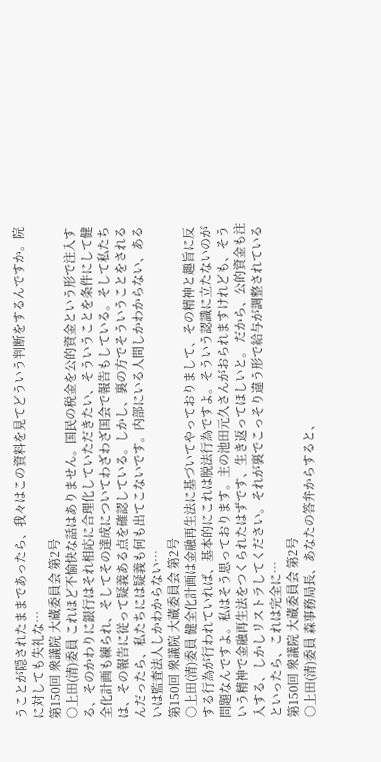うことが隠されたままであったら、我々はこの資料を見てどういう判断をするんですか。院に対しても失礼な…
第150回 衆議院 大蔵委員会 第2号
○上田(清)委員 これほど不愉快な話はありません。国民の税金を公的資金という形で注入する、そのかわりに銀行はそれ相応に合理化していただきたい、そういうことを条件にして健全化計画も練られ、そしてその達成についてわざわざ国会で報告もしている。そして私たちは、その報告に従って疑義ある点を確認している。しかし、裏の方でそういうことをされるんだったら、私たちには疑義も何も出てこないです。内部にいる人間しかわからない、あるいは監査法人しかわからない…
第150回 衆議院 大蔵委員会 第2号
○上田(清)委員 健全化計画は金融再生法に基づいてやっておりまして、その精神と趣旨に反する行為が行われていれば、基本的にこれは脱法行為ですよ。そういう認識に立たないのが問題なんですよ。私はそう思っております。主の池田元久さんがおられますけれども、そういう精神で金融再生法をつくられたはずです、生き返ってほしいと。 だから、公的資金も注入する、しかしリストラしてください。それが裏でこっそり違う形で給与が調整されているといったら、これは完全に…
第150回 衆議院 大蔵委員会 第2号
○上田(清)委員 森事務局長、あなたの答弁からすると、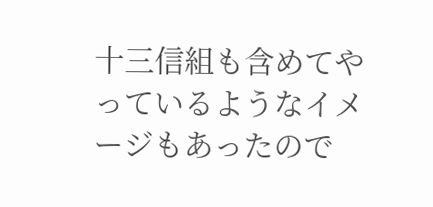十三信組も含めてやっているようなイメージもあったので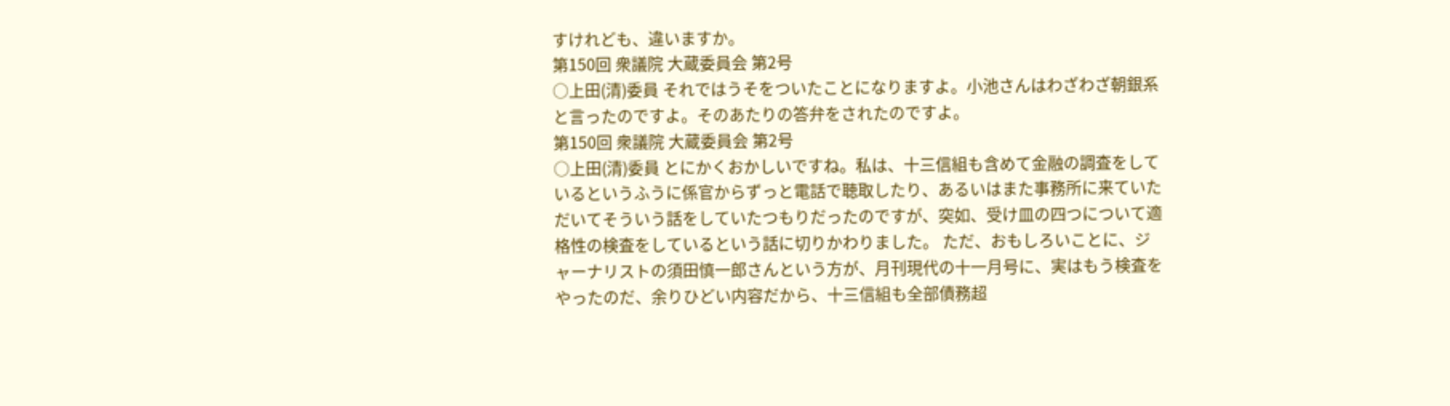すけれども、違いますか。
第150回 衆議院 大蔵委員会 第2号
○上田(清)委員 それではうそをついたことになりますよ。小池さんはわざわざ朝銀系と言ったのですよ。そのあたりの答弁をされたのですよ。
第150回 衆議院 大蔵委員会 第2号
○上田(清)委員 とにかくおかしいですね。私は、十三信組も含めて金融の調査をしているというふうに係官からずっと電話で聴取したり、あるいはまた事務所に来ていただいてそういう話をしていたつもりだったのですが、突如、受け皿の四つについて適格性の検査をしているという話に切りかわりました。 ただ、おもしろいことに、ジャーナリストの須田慎一郎さんという方が、月刊現代の十一月号に、実はもう検査をやったのだ、余りひどい内容だから、十三信組も全部債務超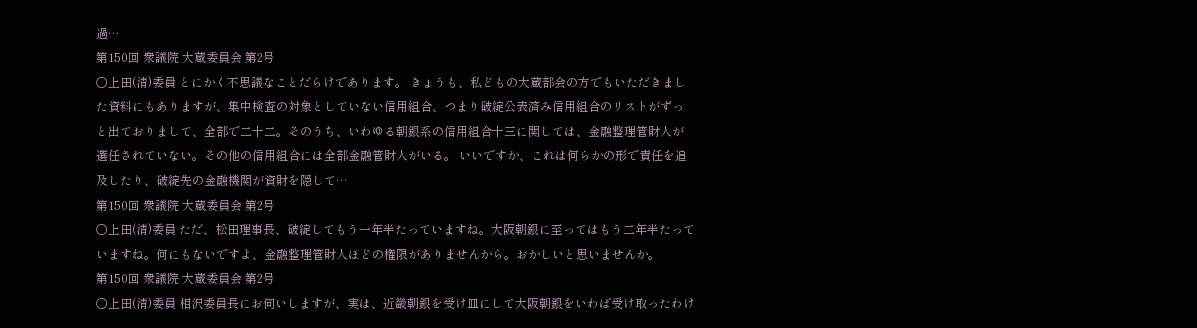過…
第150回 衆議院 大蔵委員会 第2号
○上田(清)委員 とにかく不思議なことだらけであります。 きょうも、私どもの大蔵部会の方でもいただきました資料にもありますが、集中検査の対象としていない信用組合、つまり破綻公表済み信用組合のリストがずっと出ておりまして、全部で二十二。そのうち、いわゆる朝銀系の信用組合十三に関しては、金融整理管財人が選任されていない。その他の信用組合には全部金融管財人がいる。 いいですか、これは何らかの形で責任を追及したり、破綻先の金融機関が資財を隠して…
第150回 衆議院 大蔵委員会 第2号
○上田(清)委員 ただ、松田理事長、破綻してもう一年半たっていますね。大阪朝銀に至ってはもう二年半たっていますね。何にもないですよ、金融整理管財人ほどの権限がありませんから。おかしいと思いませんか。
第150回 衆議院 大蔵委員会 第2号
○上田(清)委員 相沢委員長にお伺いしますが、実は、近畿朝銀を受け皿にして大阪朝銀をいわば受け取ったわけ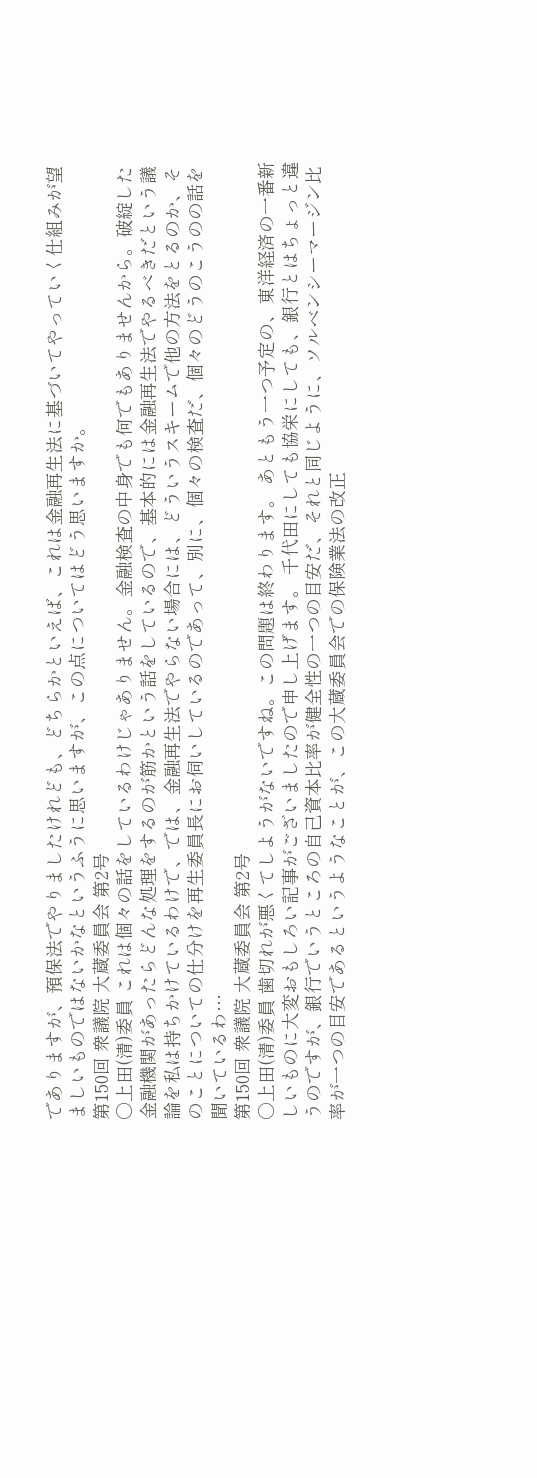でありますが、預保法でやりましたけれども、どちらかといえば、これは金融再生法に基づいてやっていく仕組みが望ましいものではないかなというふうに思いますが、この点についてはどう思いますか。
第150回 衆議院 大蔵委員会 第2号
○上田(清)委員 これは個々の話をしているわけじゃありません。金融検査の中身でも何でもありませんから。破綻した金融機関があったらどんな処理をするのが筋かという話をしているので、基本的には金融再生法でやるべきだという議論を私は持ちかけているわけで、では、金融再生法でやらない場合には、どういうスキームで他の方法をとるのか、そのことについての仕分けを再生委員長にお伺いしているのであって、別に、個々の検査だ、個々のどうのこうのの話を聞いているわ…
第150回 衆議院 大蔵委員会 第2号
○上田(清)委員 歯切れが悪くてしようがないですね。この問題は終わります。 あともう一つ予定の、東洋経済の一番新しいものに大変おもしろい記事がございましたので申し上げます。 千代田にしても協栄にしても、銀行とはちょっと違うのですが、銀行でいうところの自己資本比率が健全性の一つの目安だ、それと同じように、ソルベンシーマージン比率が一つの目安であるというようなことが、この大蔵委員会での保険業法の改正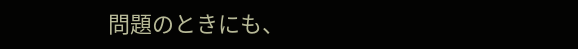問題のときにも、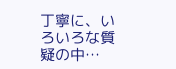丁寧に、いろいろな質疑の中…